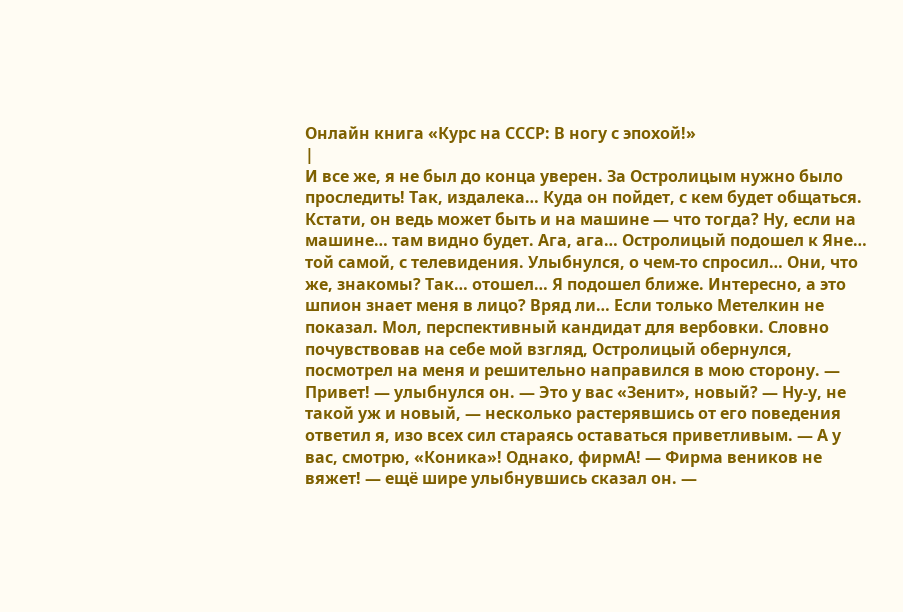Онлайн книга «Курс на СССР: В ногу с эпохой!»
|
И все же, я не был до конца уверен. За Остролицым нужно было проследить! Так, издалека… Куда он пойдет, с кем будет общаться. Кстати, он ведь может быть и на машине — что тогда? Ну, если на машине… там видно будет. Ага, ага… Остролицый подошел к Яне… той самой, с телевидения. Улыбнулся, о чем-то спросил… Они, что же, знакомы? Так… отошел… Я подошел ближе. Интересно, а это шпион знает меня в лицо? Вряд ли… Если только Метелкин не показал. Мол, перспективный кандидат для вербовки. Словно почувствовав на себе мой взгляд, Остролицый обернулся, посмотрел на меня и решительно направился в мою сторону. — Привет! — улыбнулся он. — Это у вас «Зенит», новый? — Ну-у, не такой уж и новый, — несколько растерявшись от его поведения ответил я, изо всех сил стараясь оставаться приветливым. — А у вас, смотрю, «Коника»! Однако, фирмА! — Фирма веников не вяжет! — ещё шире улыбнувшись сказал он. —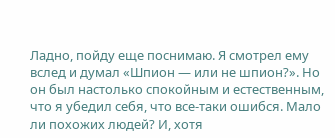Ладно, пойду еще поснимаю. Я смотрел ему вслед и думал «Шпион — или не шпион?». Но он был настолько спокойным и естественным, что я убедил себя, что все-таки ошибся. Мало ли похожих людей? И, хотя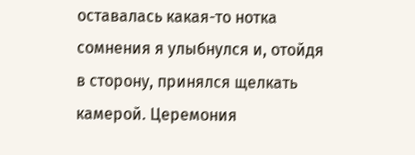оставалась какая-то нотка сомнения я улыбнулся и, отойдя в сторону, принялся щелкать камерой. Церемония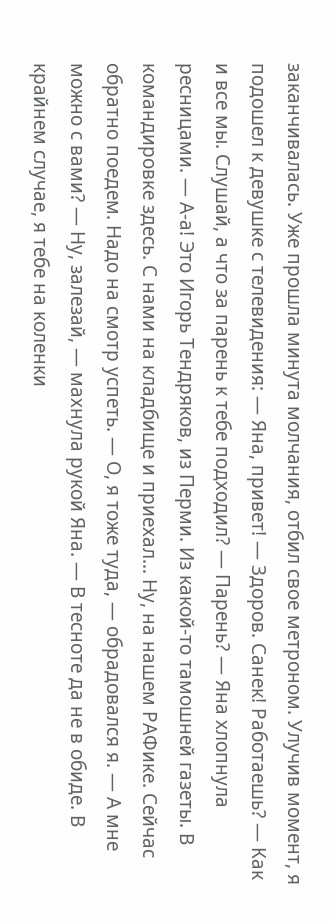заканчивалась. Уже прошла минута молчания, отбил свое метроном. Улучив момент, я подошел к девушке с телевидения: — Яна, привет! — Здоров. Санек! Работаешь? — Как и все мы. Слушай, а что за парень к тебе подходил? — Парень? — Яна хлопнула ресницами. — А-а! Это Игорь Тендряков, из Перми. Из какой-то тамошней газеты. В командировке здесь. С нами на кладбище и приехал… Ну, на нашем РАФике. Сейчас обратно поедем. Надо на смотр успеть. — О, я тоже туда, — обрадовался я. — А мне можно с вами? — Ну, залезай, — махнула рукой Яна. — В тесноте да не в обиде. В крайнем случае, я тебе на коленки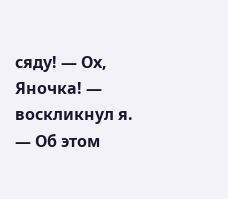сяду! — Ох, Яночка! — воскликнул я. — Об этом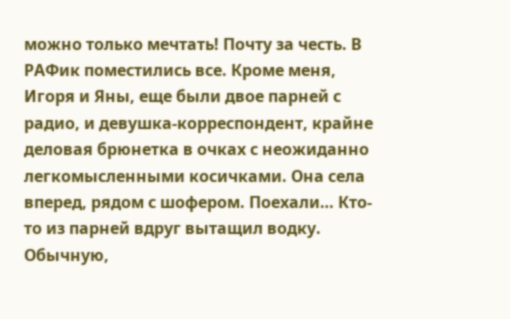можно только мечтать! Почту за честь. В РАФик поместились все. Кроме меня, Игоря и Яны, еще были двое парней с радио, и девушка-корреспондент, крайне деловая брюнетка в очках с неожиданно легкомысленными косичками. Она села вперед, рядом с шофером. Поехали… Кто-то из парней вдруг вытащил водку. Обычную,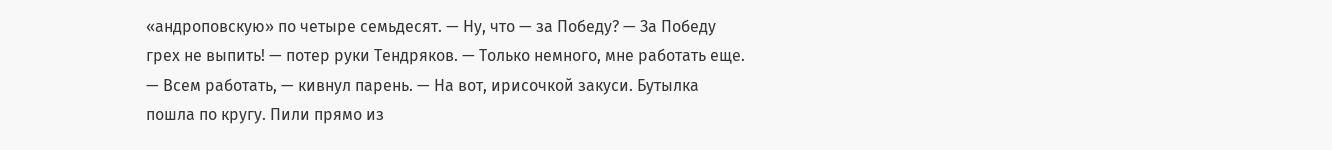«андроповскую» по четыре семьдесят. — Ну, что — за Победу? — За Победу грех не выпить! — потер руки Тендряков. — Только немного, мне работать еще. — Всем работать, — кивнул парень. — На вот, ирисочкой закуси. Бутылка пошла по кругу. Пили прямо из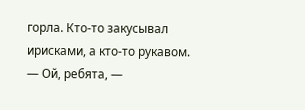горла. Кто-то закусывал ирисками, а кто-то рукавом. — Ой, ребята, —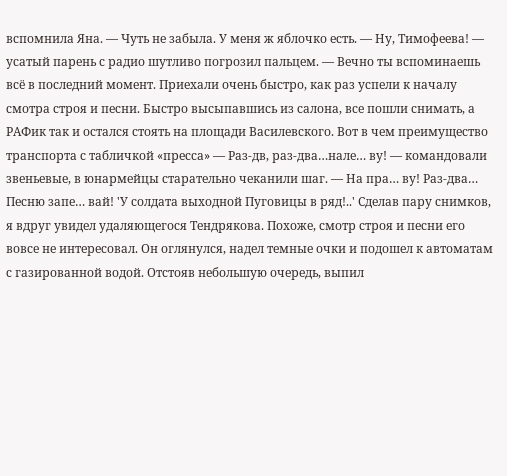вспомнила Яна. — Чуть не забыла. У меня ж яблочко есть. — Ну, Тимофеева! — усатый парень с радио шутливо погрозил пальцем. — Вечно ты вспоминаешь всё в последний момент. Приехали очень быстро, как раз успели к началу смотра строя и песни. Быстро высыпавшись из салона, все пошли снимать, а РАФик так и остался стоять на площади Василевского. Вот в чем преимущество транспорта с табличкой «пресса» — Раз-дв, раз-два…нале… ву! — командовали звеньевые, в юнармейцы старательно чеканили шаг. — На пра… ву! Раз-два… Песню запе… вай! 'У солдата выходной Пуговицы в ряд!..' Сделав пару снимков, я вдруг увидел удаляющегося Тендрякова. Похоже, смотр строя и песни его вовсе не интересовал. Он оглянулся, надел темные очки и подошел к автоматам с газированной водой. Отстояв небольшую очередь, выпил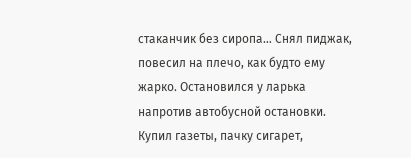стаканчик без сиропа… Снял пиджак, повесил на плечо, как будто ему жарко. Остановился у ларька напротив автобусной остановки. Купил газеты, пачку сигарет,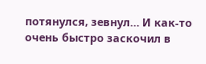потянулся, зевнул… И как-то очень быстро заскочил в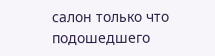салон только что подошедшего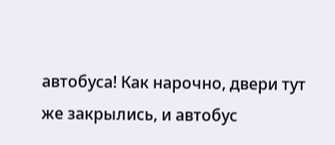автобуса! Как нарочно, двери тут же закрылись, и автобус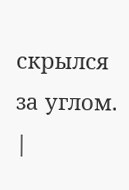скрылся за углом. |